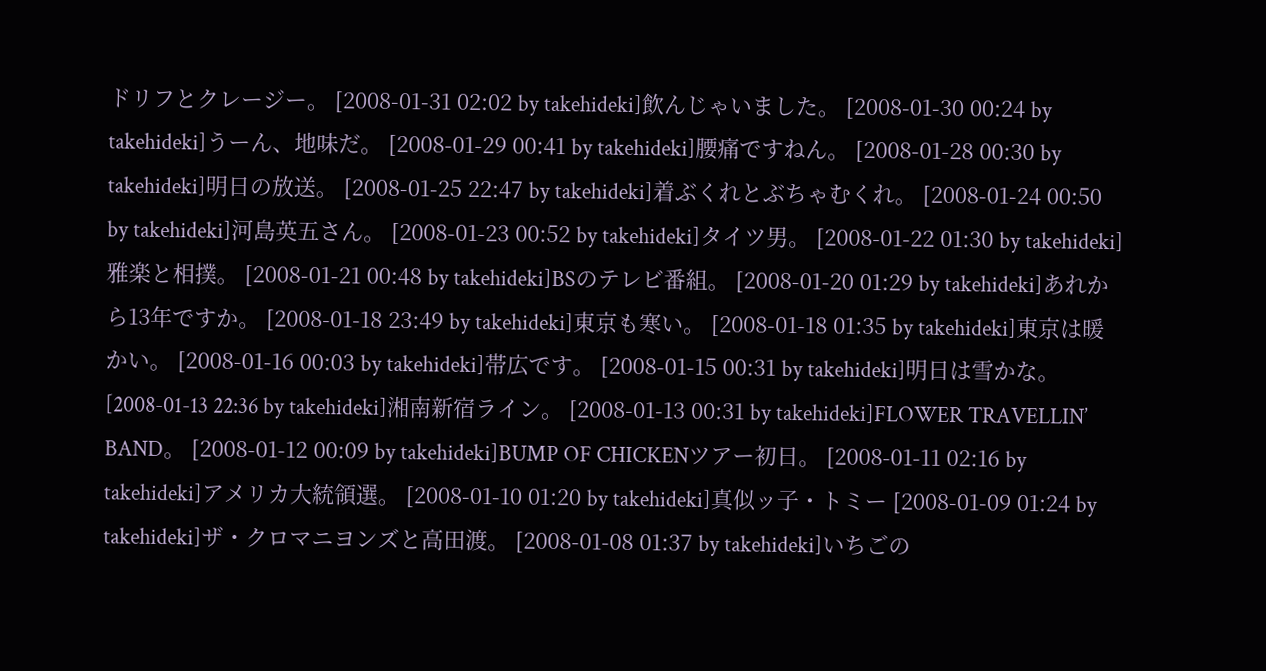ドリフとクレージー。 [2008-01-31 02:02 by takehideki]飲んじゃいました。 [2008-01-30 00:24 by takehideki]うーん、地味だ。 [2008-01-29 00:41 by takehideki]腰痛ですねん。 [2008-01-28 00:30 by takehideki]明日の放送。 [2008-01-25 22:47 by takehideki]着ぶくれとぶちゃむくれ。 [2008-01-24 00:50 by takehideki]河島英五さん。 [2008-01-23 00:52 by takehideki]タイツ男。 [2008-01-22 01:30 by takehideki]雅楽と相撲。 [2008-01-21 00:48 by takehideki]BSのテレビ番組。 [2008-01-20 01:29 by takehideki]あれから13年ですか。 [2008-01-18 23:49 by takehideki]東京も寒い。 [2008-01-18 01:35 by takehideki]東京は暖かい。 [2008-01-16 00:03 by takehideki]帯広です。 [2008-01-15 00:31 by takehideki]明日は雪かな。 [2008-01-13 22:36 by takehideki]湘南新宿ライン。 [2008-01-13 00:31 by takehideki]FLOWER TRAVELLIN’ BAND。 [2008-01-12 00:09 by takehideki]BUMP OF CHICKENツアー初日。 [2008-01-11 02:16 by takehideki]アメリカ大統領選。 [2008-01-10 01:20 by takehideki]真似ッ子・トミー [2008-01-09 01:24 by takehideki]ザ・クロマニヨンズと高田渡。 [2008-01-08 01:37 by takehideki]いちごの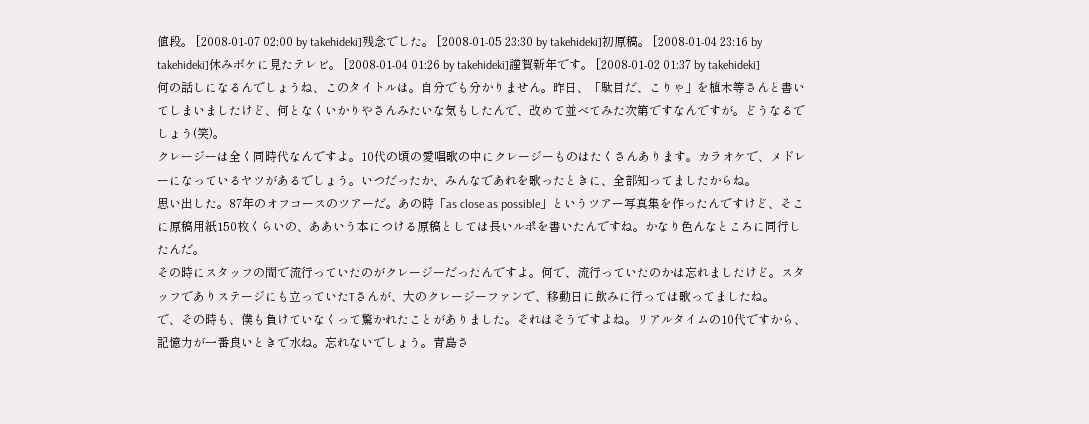値段。 [2008-01-07 02:00 by takehideki]残念でした。 [2008-01-05 23:30 by takehideki]初原稿。 [2008-01-04 23:16 by takehideki]休みボケに見たテレビ。 [2008-01-04 01:26 by takehideki]謹賀新年です。 [2008-01-02 01:37 by takehideki]
何の話しになるんでしょうね、このタイトルは。自分でも分かりません。昨日、「駄目だ、こりゃ」を植木等さんと書いてしまいましたけど、何となくいかりやさんみたいな気もしたんで、改めて並べてみた次第ですなんですが。どうなるでしょう(笑)。
クレージーは全く同時代なんですよ。10代の頃の愛唱歌の中にクレージーものはたくさんあります。カラオケで、メドレーになっているヤツがあるでしょう。いつだったか、みんなであれを歌ったときに、全部知ってましたからね。
思い出した。87年のオフコースのツアーだ。あの時「as close as possible」というツアー写真集を作ったんですけど、そこに原稿用紙150枚くらいの、ああいう本につける原稿としては長いルポを書いたんですね。かなり色んなところに同行したんだ。
その時にスタッフの間で流行っていたのがクレージーだったんですよ。何で、流行っていたのかは忘れましたけど。スタッフでありステージにも立っていたTさんが、大のクレージーファンで、移動日に飲みに行っては歌ってましたね。
で、その時も、僕も負けていなくって驚かれたことがありました。それはそうですよね。リアルタイムの10代ですから、記憶力が一番良いときで水ね。忘れないでしょう。青島さ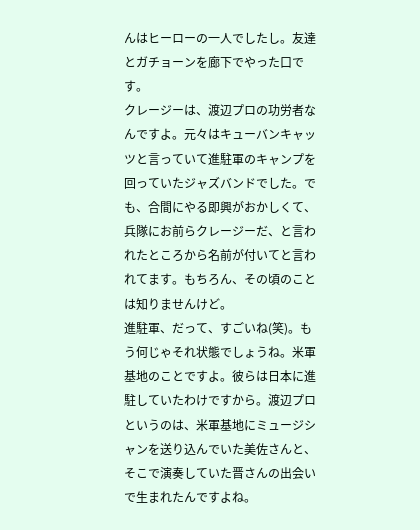んはヒーローの一人でしたし。友達とガチョーンを廊下でやった口です。
クレージーは、渡辺プロの功労者なんですよ。元々はキューバンキャッツと言っていて進駐軍のキャンプを回っていたジャズバンドでした。でも、合間にやる即興がおかしくて、兵隊にお前らクレージーだ、と言われたところから名前が付いてと言われてます。もちろん、その頃のことは知りませんけど。
進駐軍、だって、すごいね(笑)。もう何じゃそれ状態でしょうね。米軍基地のことですよ。彼らは日本に進駐していたわけですから。渡辺プロというのは、米軍基地にミュージシャンを送り込んでいた美佐さんと、そこで演奏していた晋さんの出会いで生まれたんですよね。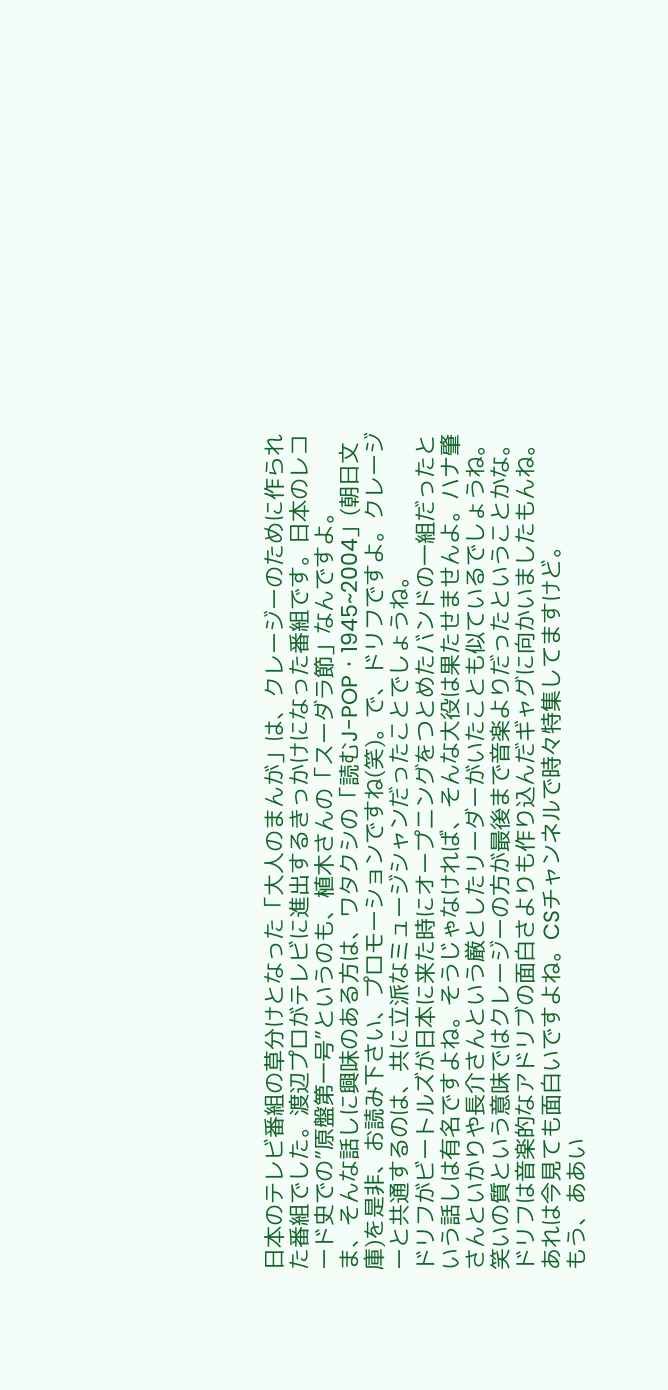日本のテレビ番組の草分けとなった「大人のまんが」は、クレージーのために作られた番組でした。渡辺プロがテレビに進出するきっかけになった番組です。日本のレコード史での”原盤第一号”というのも、植木さんの「スーダラ節」なんですよ。
ま、そんな話しに興味のある方は、ワタクシの「読むJ-POP・1945~2004」(朝日文庫)を是非、お読み下さい、プロモーションですね(笑)。で、ドリフですよ。クレージーと共通するのは、共に立派なミュージシャンだったことでしょうね。
ドリフがビートルズが日本に来た時にオープニングをつとめたバンドの一組だったという話しは有名ですよね。そうじゃなければ、そんな大役は果たせませんよ。ハナ肇さんといかりや長介さんという厳としたリーダーがいたことも似ているでしょうね。
笑いの質という意味ではクレージーの方が最後まで音楽よりだったということかな。ドリフは音楽的なアドリブの面白さよりも作り込んだギャグに向かいましたもんね。あれは今見ても面白いですよね。CSチャンネルで時々特集してますけど。
もう、ああい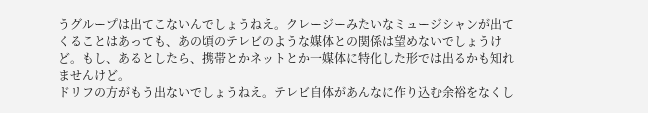うグループは出てこないんでしょうねえ。クレージーみたいなミュージシャンが出てくることはあっても、あの頃のテレビのような媒体との関係は望めないでしょうけど。もし、あるとしたら、携帯とかネットとか一媒体に特化した形では出るかも知れませんけど。
ドリフの方がもう出ないでしょうねえ。テレビ自体があんなに作り込む余裕をなくし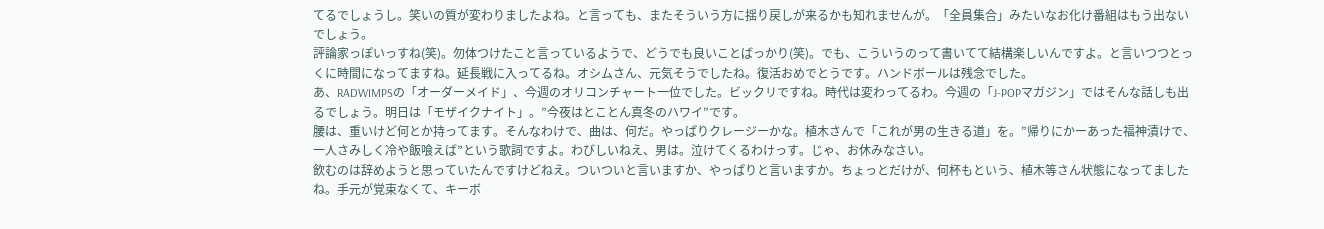てるでしょうし。笑いの質が変わりましたよね。と言っても、またそういう方に揺り戻しが来るかも知れませんが。「全員集合」みたいなお化け番組はもう出ないでしょう。
評論家っぽいっすね(笑)。勿体つけたこと言っているようで、どうでも良いことばっかり(笑)。でも、こういうのって書いてて結構楽しいんですよ。と言いつつとっくに時間になってますね。延長戦に入ってるね。オシムさん、元気そうでしたね。復活おめでとうです。ハンドボールは残念でした。
あ、RADWIMPSの「オーダーメイド」、今週のオリコンチャート一位でした。ビックリですね。時代は変わってるわ。今週の「J-POPマガジン」ではそんな話しも出るでしょう。明日は「モザイクナイト」。”今夜はとことん真冬のハワイ”です。
腰は、重いけど何とか持ってます。そんなわけで、曲は、何だ。やっぱりクレージーかな。植木さんで「これが男の生きる道」を。”帰りにかーあった福神漬けで、一人さみしく冷や飯喰えば”という歌詞ですよ。わびしいねえ、男は。泣けてくるわけっす。じゃ、お休みなさい。
飲むのは辞めようと思っていたんですけどねえ。ついついと言いますか、やっぱりと言いますか。ちょっとだけが、何杯もという、植木等さん状態になってましたね。手元が覚束なくて、キーボ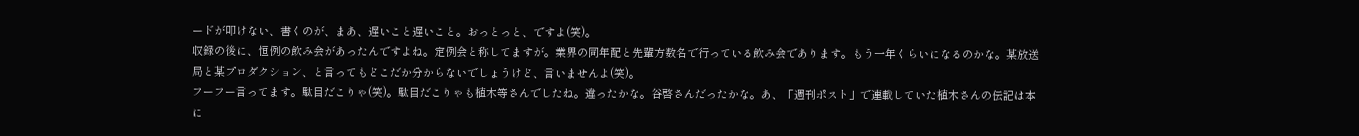ードが叩けない、書くのが、まあ、遅いこと遅いこと。おっとっと、ですよ(笑)。
収録の後に、恒例の飲み会があったんですよね。定例会と称してますが。業界の同年配と先輩方数名で行っている飲み会であります。もう一年くらいになるのかな。某放送局と某プロダクション、と言ってもどこだか分からないでしょうけど、言いませんよ(笑)。
フーフー言ってます。駄目だこりゃ(笑)。駄目だこりゃも植木等さんでしたね。違ったかな。谷啓さんだったかな。あ、「週刊ポスト」で連載していた植木さんの伝記は本に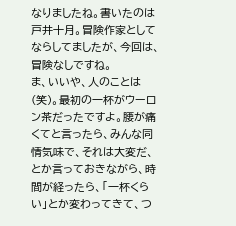なりましたね。書いたのは戸井十月。冒険作家としてならしてましたが、今回は、冒険なしですね。
ま、いいや、人のことは(笑)。最初の一杯がウーロン茶だったですよ。腰が痛くてと言ったら、みんな同情気味で、それは大変だ、とか言っておきながら、時間が経ったら、「一杯くらい」とか変わってきて、つ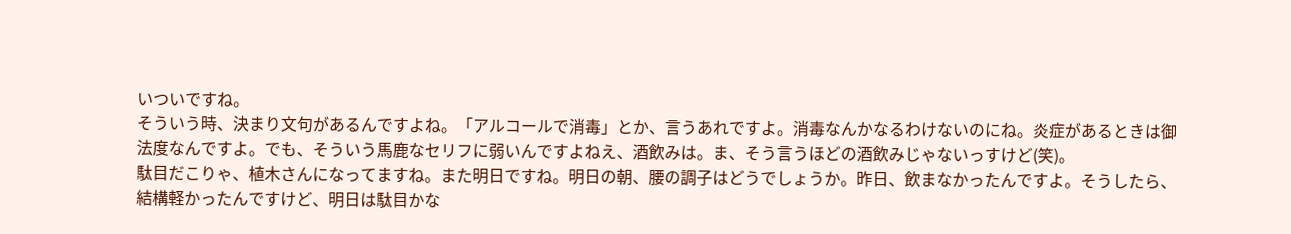いついですね。
そういう時、決まり文句があるんですよね。「アルコールで消毒」とか、言うあれですよ。消毒なんかなるわけないのにね。炎症があるときは御法度なんですよ。でも、そういう馬鹿なセリフに弱いんですよねえ、酒飲みは。ま、そう言うほどの酒飲みじゃないっすけど(笑)。
駄目だこりゃ、植木さんになってますね。また明日ですね。明日の朝、腰の調子はどうでしょうか。昨日、飲まなかったんですよ。そうしたら、結構軽かったんですけど、明日は駄目かな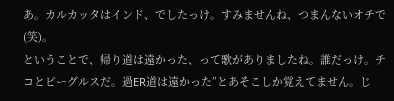あ。カルカッタはインド、でしたっけ。すみませんね、つまんないオチで(笑)。
ということで、帰り道は遠かった、って歌がありましたね。誰だっけ。チコとビーグルスだ。過ER道は遠かった”とあそこしか覚えてません。じ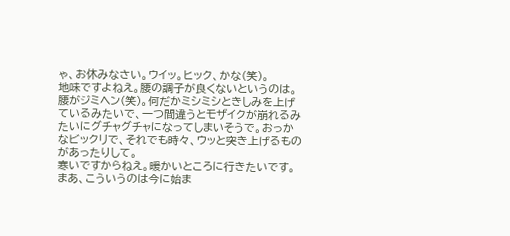ゃ、お休みなさい。ウイッ。ヒック、かな(笑)。
地味ですよねえ。腰の調子が良くないというのは。腰がジミヘン(笑)。何だかミシミシときしみを上げているみたいで、一つ間違うとモザイクが崩れるみたいにグチャグチャになってしまいそうで。おっかなビックリで、それでも時々、ウッと突き上げるものがあったりして。
寒いですからねえ。暖かいところに行きたいです。まあ、こういうのは今に始ま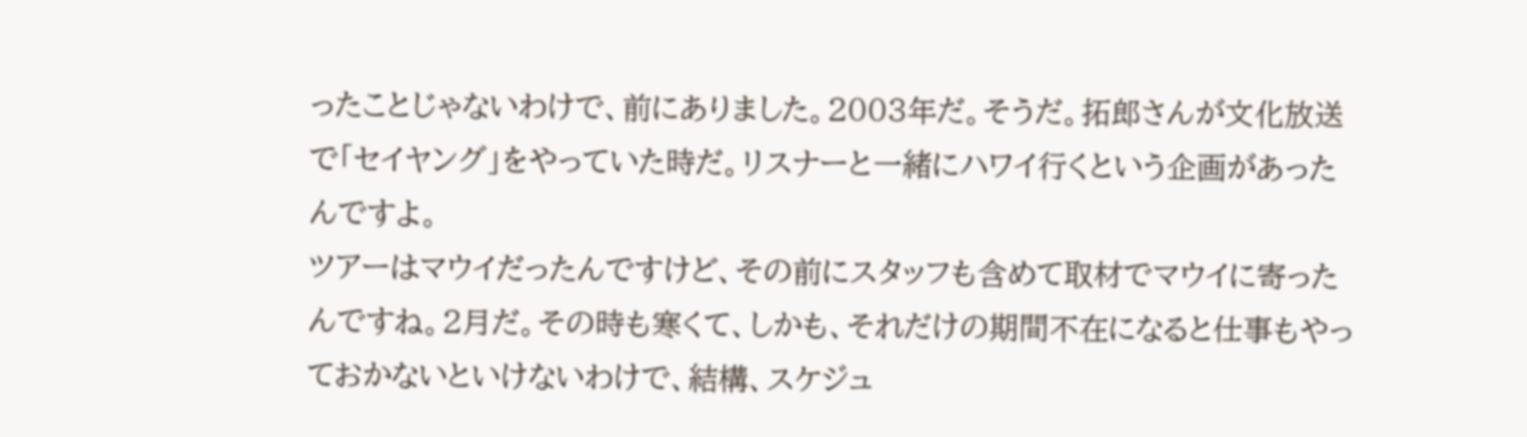ったことじゃないわけで、前にありました。2003年だ。そうだ。拓郎さんが文化放送で「セイヤング」をやっていた時だ。リスナーと一緒にハワイ行くという企画があったんですよ。
ツアーはマウイだったんですけど、その前にスタッフも含めて取材でマウイに寄ったんですね。2月だ。その時も寒くて、しかも、それだけの期間不在になると仕事もやっておかないといけないわけで、結構、スケジュ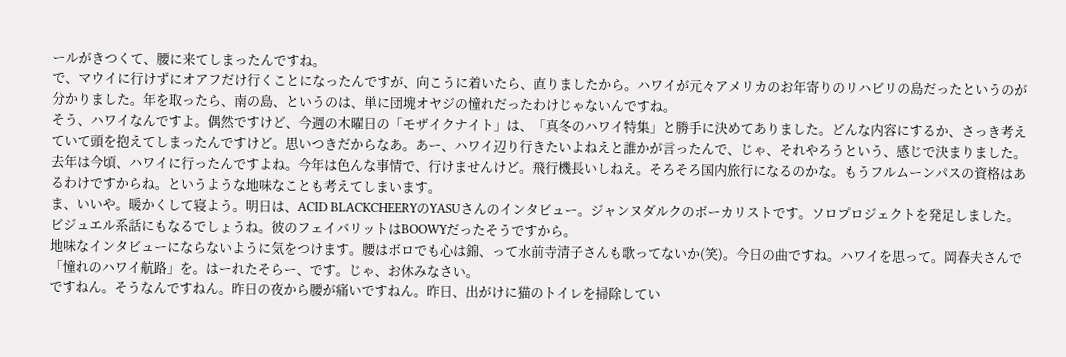ールがきつくて、腰に来てしまったんですね。
で、マウイに行けずにオアフだけ行くことになったんですが、向こうに着いたら、直りましたから。ハワイが元々アメリカのお年寄りのリハビリの島だったというのが分かりました。年を取ったら、南の島、というのは、単に団塊オヤジの憧れだったわけじゃないんですね。
そう、ハワイなんですよ。偶然ですけど、今週の木曜日の「モザイクナイト」は、「真冬のハワイ特集」と勝手に決めてありました。どんな内容にするか、さっき考えていて頭を抱えてしまったんですけど。思いつきだからなあ。あー、ハワイ辺り行きたいよねえと誰かが言ったんで、じゃ、それやろうという、感じで決まりました。
去年は今頃、ハワイに行ったんですよね。今年は色んな事情で、行けませんけど。飛行機長いしねえ。そろそろ国内旅行になるのかな。もうフルムーンパスの資格はあるわけですからね。というような地味なことも考えてしまいます。
ま、いいや。暖かくして寝よう。明日は、ACID BLACKCHEERYのYASUさんのインタビュー。ジャンヌダルクのボーカリストです。ソロプロジェクトを発足しました。ビジュエル系話にもなるでしょうね。彼のフェイバリットはBOOWYだったそうですから。
地味なインタビューにならないように気をつけます。腰はボロでも心は錦、って水前寺清子さんも歌ってないか(笑)。今日の曲ですね。ハワイを思って。岡春夫さんで「憧れのハワイ航路」を。はーれたそらー、です。じゃ、お休みなさい。
ですねん。そうなんですねん。昨日の夜から腰が痛いですねん。昨日、出がけに猫のトイレを掃除してい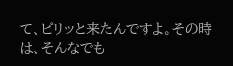て、ピリッと来たんですよ。その時は、そんなでも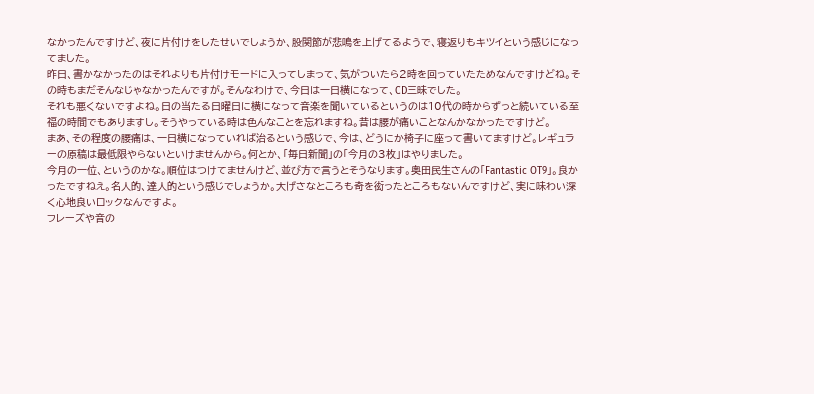なかったんですけど、夜に片付けをしたせいでしょうか、股関節が悲鳴を上げてるようで、寝返りもキツイという感じになってました。
昨日、書かなかったのはそれよりも片付けモードに入ってしまって、気がついたら2時を回っていたためなんですけどね。その時もまだそんなじゃなかったんですが。そんなわけで、今日は一日横になって、CD三昧でした。
それも悪くないですよね。日の当たる日曜日に横になって音楽を聞いているというのは10代の時からずっと続いている至福の時間でもありますし。そうやっている時は色んなことを忘れますね。昔は腰が痛いことなんかなかったですけど。
まあ、その程度の腰痛は、一日横になっていれば治るという感じで、今は、どうにか椅子に座って書いてますけど。レギュラーの原稿は最低限やらないといけませんから。何とか、「毎日新聞」の「今月の3枚」はやりました。
今月の一位、というのかな。順位はつけてませんけど、並び方で言うとそうなります。奥田民生さんの「Fantastic OT9」。良かったですねえ。名人的、達人的という感じでしょうか。大げさなところも奇を衒ったところもないんですけど、実に味わい深く心地良いロックなんですよ。
フレーズや音の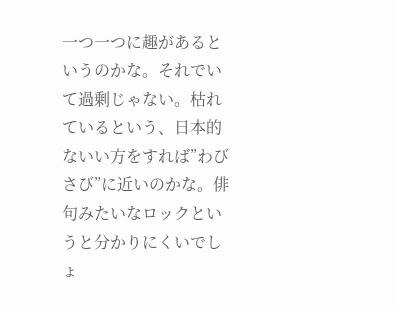一つ一つに趣があるというのかな。それでいて過剰じゃない。枯れているという、日本的ないい方をすれば”わびさび”に近いのかな。俳句みたいなロックというと分かりにくいでしょ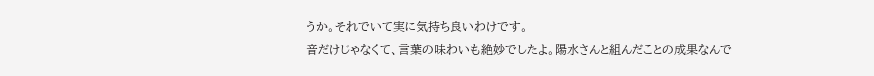うか。それでいて実に気持ち良いわけです。
音だけじゃなくて、言葉の味わいも絶妙でしたよ。陽水さんと組んだことの成果なんで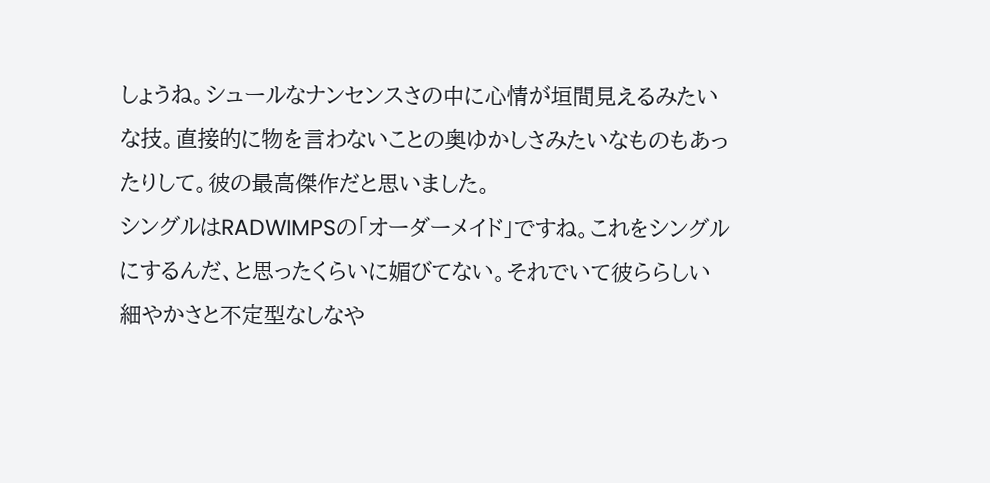しょうね。シュールなナンセンスさの中に心情が垣間見えるみたいな技。直接的に物を言わないことの奥ゆかしさみたいなものもあったりして。彼の最高傑作だと思いました。
シングルはRADWIMPSの「オーダーメイド」ですね。これをシングルにするんだ、と思ったくらいに媚びてない。それでいて彼ららしい細やかさと不定型なしなや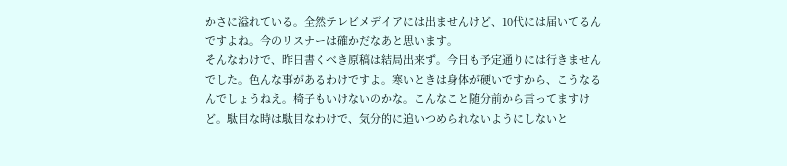かさに溢れている。全然テレビメデイアには出ませんけど、10代には届いてるんですよね。今のリスナーは確かだなあと思います。
そんなわけで、昨日書くべき原稿は結局出来ず。今日も予定通りには行きませんでした。色んな事があるわけですよ。寒いときは身体が硬いですから、こうなるんでしょうねえ。椅子もいけないのかな。こんなこと随分前から言ってますけど。駄目な時は駄目なわけで、気分的に追いつめられないようにしないと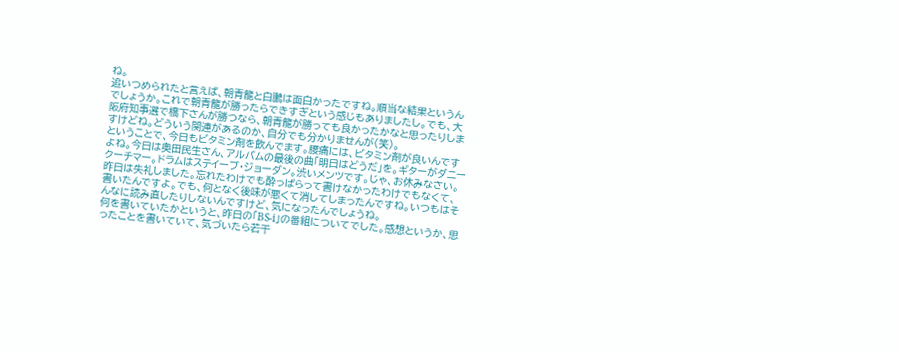ね。
追いつめられたと言えば、朝青龍と白鵬は面白かったですね。順当な結果というんでしょうか。これで朝青龍が勝ったらできすぎという感じもありましたし。でも、大阪府知事選で橋下さんが勝つなら、朝青龍が勝っても良かったかなと思ったりしますけどね。どういう関連があるのか、自分でも分かりませんが(笑)。
ということで、今日もビタミン剤を飲んでます。腰痛には、ビタミン剤が良いんですよね。今日は奥田民生さん、アルバムの最後の曲「明日はどうだ」を。ギターがダニークーチマー。ドラムはステイーブ・ジョーダン。渋いメンツです。じゃ、お休みなさい。
昨日は失礼しました。忘れたわけでも酔っぱらって書けなかったわけでもなくて、書いたんですよ。でも、何となく後味が悪くて消してしまったんですね。いつもはそんなに読み直したりしないんですけど、気になったんでしょうね。
何を書いていたかというと、昨日の「BS-i」の番組についてでした。感想というか、思ったことを書いていて、気づいたら若干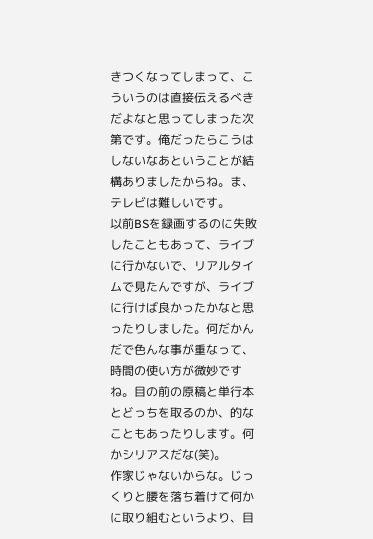きつくなってしまって、こういうのは直接伝えるべきだよなと思ってしまった次第です。俺だったらこうはしないなあということが結構ありましたからね。ま、テレビは難しいです。
以前BSを録画するのに失敗したこともあって、ライブに行かないで、リアルタイムで見たんですが、ライブに行けば良かったかなと思ったりしました。何だかんだで色んな事が重なって、時間の使い方が微妙ですね。目の前の原稿と単行本とどっちを取るのか、的なこともあったりします。何かシリアスだな(笑)。
作家じゃないからな。じっくりと腰を落ち着けて何かに取り組むというより、目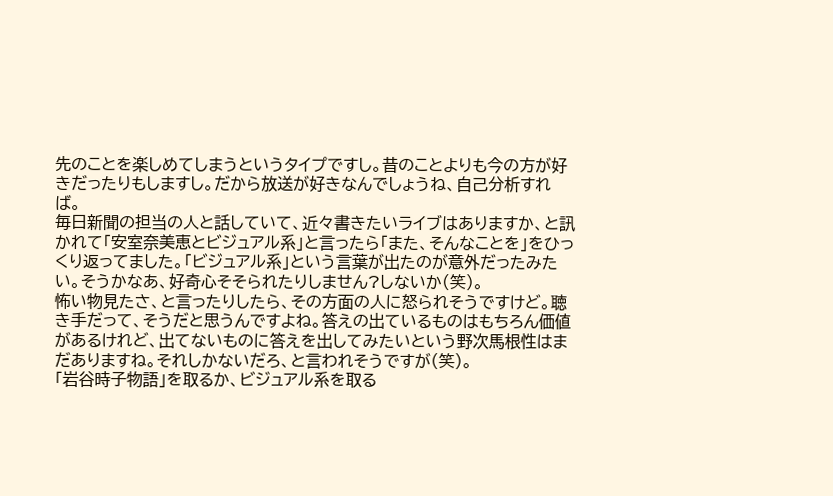先のことを楽しめてしまうというタイプですし。昔のことよりも今の方が好きだったりもしますし。だから放送が好きなんでしょうね、自己分析すれば。
毎日新聞の担当の人と話していて、近々書きたいライブはありますか、と訊かれて「安室奈美恵とビジュアル系」と言ったら「また、そんなことを」をひっくり返ってました。「ビジュアル系」という言葉が出たのが意外だったみたい。そうかなあ、好奇心そそられたりしません?しないか(笑)。
怖い物見たさ、と言ったりしたら、その方面の人に怒られそうですけど。聴き手だって、そうだと思うんですよね。答えの出ているものはもちろん価値があるけれど、出てないものに答えを出してみたいという野次馬根性はまだありますね。それしかないだろ、と言われそうですが(笑)。
「岩谷時子物語」を取るか、ビジュアル系を取る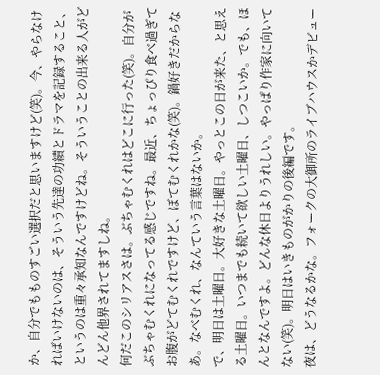か、自分でもものすごい選択だと思いますけど(笑)。今、やらなければいけないのは、そういう先達の功績とドラマを記録すること、というのは重々承知なんですけどね。そういうことの出来る人がどんどん他界されてますしね。
何だこのシリアスさは。ぶちゃむくれはどこに行った(笑)。自分がぶちゃむくれになってる感じですね。最近、ちょっぴり食べ過ぎてお腹がどてむくれですけど、ぼてむくれかな(笑)。鍋好きだからなあ。なべむくれ、なんていう言葉はないか。
で、明日は土曜日。大好きな土曜日。やっとこの日が来た、と思える土曜日。いつまでも続いて欲しい土曜日、しつこいか。でも、ほんとなんですよ。どんな休日よりうれしい。やっぱり作家に向いてない(笑)。明日はいきものがかりの後編です。
夜は、どうなるかな。フォークの大御所のライブハウスかデビュー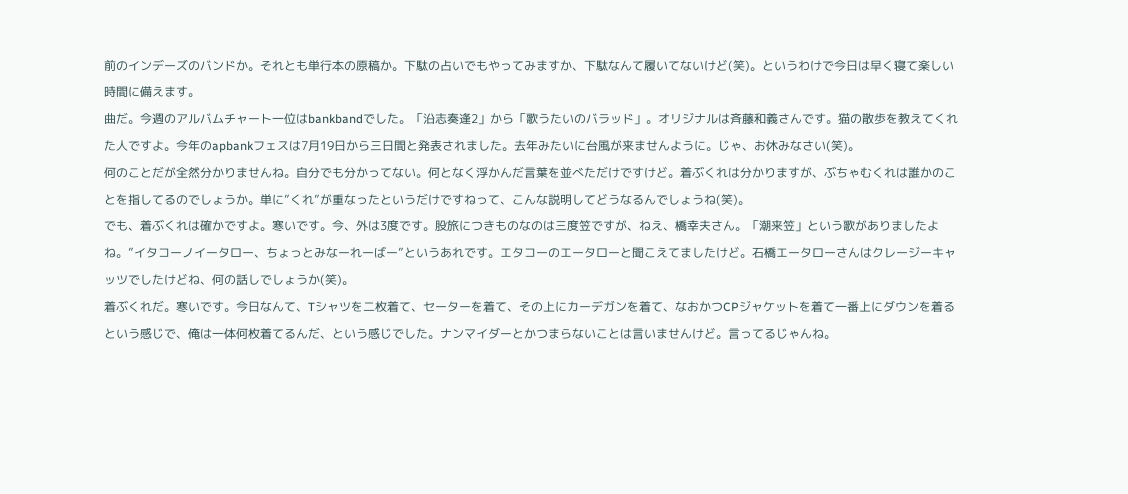前のインデーズのバンドか。それとも単行本の原稿か。下駄の占いでもやってみますか、下駄なんて履いてないけど(笑)。というわけで今日は早く寝て楽しい時間に備えます。
曲だ。今週のアルバムチャート一位はbankbandでした。「沿志奏逢2」から「歌うたいのバラッド」。オリジナルは斉藤和義さんです。猫の散歩を教えてくれた人ですよ。今年のapbankフェスは7月19日から三日間と発表されました。去年みたいに台風が来ませんように。じゃ、お休みなさい(笑)。
何のことだが全然分かりませんね。自分でも分かってない。何となく浮かんだ言葉を並べただけですけど。着ぶくれは分かりますが、ぶちゃむくれは誰かのことを指してるのでしょうか。単に”くれ”が重なったというだけですねって、こんな説明してどうなるんでしょうね(笑)。
でも、着ぶくれは確かですよ。寒いです。今、外は3度です。股旅につきものなのは三度笠ですが、ねえ、橋幸夫さん。「潮来笠」という歌がありましたよね。”イタコーノイータロー、ちょっとみなーれーばー”というあれです。エタコーのエータローと聞こえてましたけど。石橋エータローさんはクレージーキャッツでしたけどね、何の話しでしょうか(笑)。
着ぶくれだ。寒いです。今日なんて、Tシャツを二枚着て、セーターを着て、その上にカーデガンを着て、なおかつCPジャケットを着て一番上にダウンを着るという感じで、俺は一体何枚着てるんだ、という感じでした。ナンマイダーとかつまらないことは言いませんけど。言ってるじゃんね。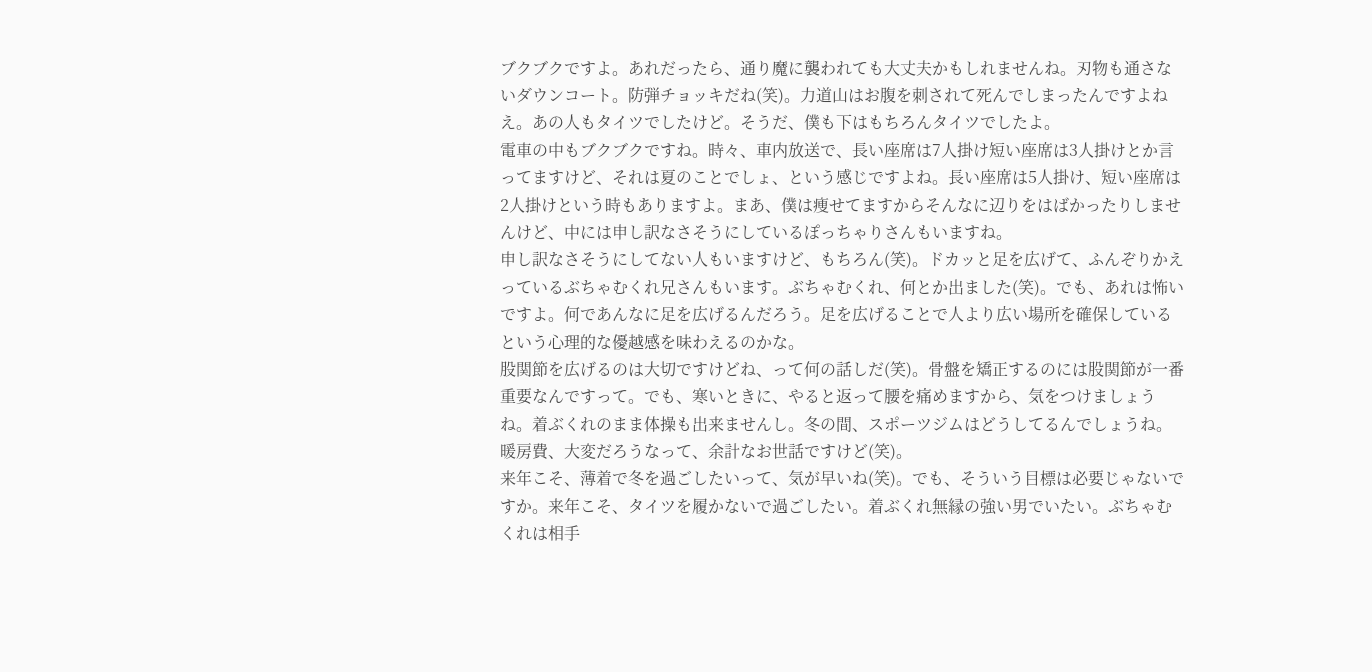ブクブクですよ。あれだったら、通り魔に襲われても大丈夫かもしれませんね。刃物も通さないダウンコート。防弾チョッキだね(笑)。力道山はお腹を刺されて死んでしまったんですよねえ。あの人もタイツでしたけど。そうだ、僕も下はもちろんタイツでしたよ。
電車の中もブクブクですね。時々、車内放送で、長い座席は7人掛け短い座席は3人掛けとか言ってますけど、それは夏のことでしょ、という感じですよね。長い座席は5人掛け、短い座席は2人掛けという時もありますよ。まあ、僕は痩せてますからそんなに辺りをはばかったりしませんけど、中には申し訳なさそうにしているぽっちゃりさんもいますね。
申し訳なさそうにしてない人もいますけど、もちろん(笑)。ドカッと足を広げて、ふんぞりかえっているぶちゃむくれ兄さんもいます。ぶちゃむくれ、何とか出ました(笑)。でも、あれは怖いですよ。何であんなに足を広げるんだろう。足を広げることで人より広い場所を確保しているという心理的な優越感を味わえるのかな。
股関節を広げるのは大切ですけどね、って何の話しだ(笑)。骨盤を矯正するのには股関節が一番重要なんですって。でも、寒いときに、やると返って腰を痛めますから、気をつけましょうね。着ぶくれのまま体操も出来ませんし。冬の間、スポーツジムはどうしてるんでしょうね。暖房費、大変だろうなって、余計なお世話ですけど(笑)。
来年こそ、薄着で冬を過ごしたいって、気が早いね(笑)。でも、そういう目標は必要じゃないですか。来年こそ、タイツを履かないで過ごしたい。着ぶくれ無縁の強い男でいたい。ぶちゃむくれは相手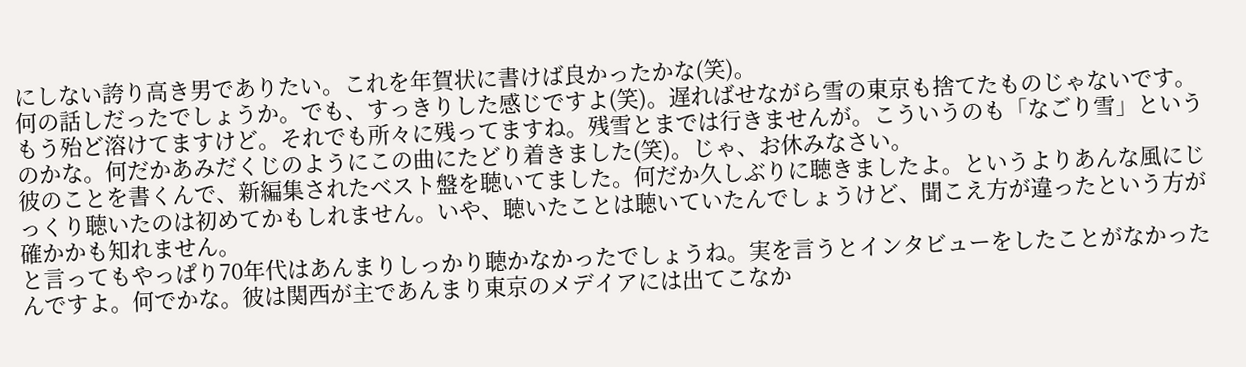にしない誇り高き男でありたい。これを年賀状に書けば良かったかな(笑)。
何の話しだったでしょうか。でも、すっきりした感じですよ(笑)。遅ればせながら雪の東京も捨てたものじゃないです。もう殆ど溶けてますけど。それでも所々に残ってますね。残雪とまでは行きませんが。こういうのも「なごり雪」というのかな。何だかあみだくじのようにこの曲にたどり着きました(笑)。じゃ、お休みなさい。
彼のことを書くんで、新編集されたベスト盤を聴いてました。何だか久しぶりに聴きましたよ。というよりあんな風にじっくり聴いたのは初めてかもしれません。いや、聴いたことは聴いていたんでしょうけど、聞こえ方が違ったという方が確かかも知れません。
と言ってもやっぱり70年代はあんまりしっかり聴かなかったでしょうね。実を言うとインタビューをしたことがなかったんですよ。何でかな。彼は関西が主であんまり東京のメデイアには出てこなか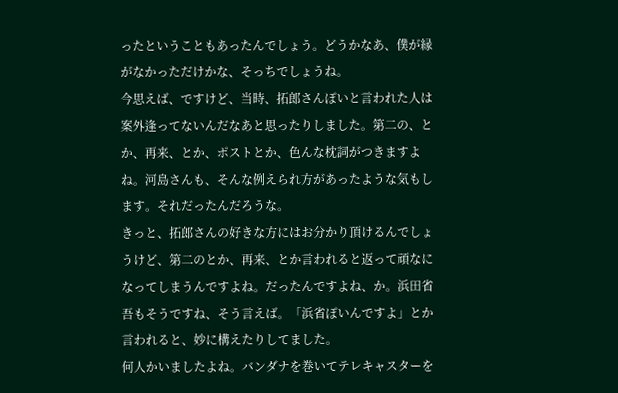ったということもあったんでしょう。どうかなあ、僕が縁がなかっただけかな、そっちでしょうね。
今思えば、ですけど、当時、拓郎さんぽいと言われた人は案外逢ってないんだなあと思ったりしました。第二の、とか、再来、とか、ポストとか、色んな枕詞がつきますよね。河島さんも、そんな例えられ方があったような気もします。それだったんだろうな。
きっと、拓郎さんの好きな方にはお分かり頂けるんでしょうけど、第二のとか、再来、とか言われると返って頑なになってしまうんですよね。だったんですよね、か。浜田省吾もそうですね、そう言えば。「浜省ぽいんですよ」とか言われると、妙に構えたりしてました。
何人かいましたよね。バンダナを巻いてテレキャスターを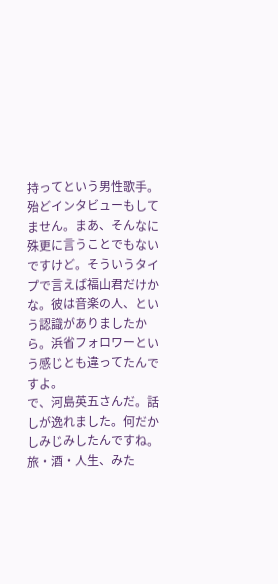持ってという男性歌手。殆どインタビューもしてません。まあ、そんなに殊更に言うことでもないですけど。そういうタイプで言えば福山君だけかな。彼は音楽の人、という認識がありましたから。浜省フォロワーという感じとも違ってたんですよ。
で、河島英五さんだ。話しが逸れました。何だかしみじみしたんですね。旅・酒・人生、みた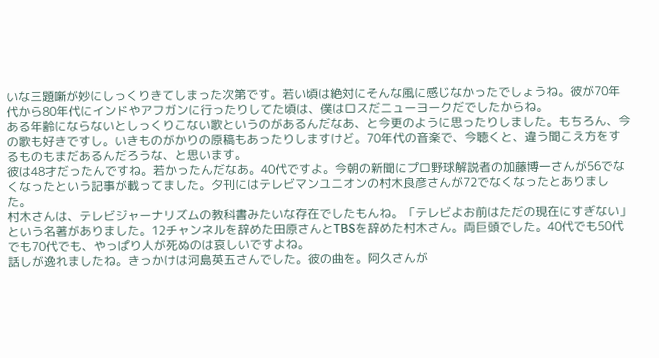いな三題噺が妙にしっくりきてしまった次第です。若い頃は絶対にそんな風に感じなかったでしょうね。彼が70年代から80年代にインドやアフガンに行ったりしてた頃は、僕はロスだニューヨークだでしたからね。
ある年齢にならないとしっくりこない歌というのがあるんだなあ、と今更のように思ったりしました。もちろん、今の歌も好きですし。いきものがかりの原稿もあったりしますけど。70年代の音楽で、今聴くと、違う聞こえ方をするものもまだあるんだろうな、と思います。
彼は48才だったんですね。若かったんだなあ。40代ですよ。今朝の新聞にプロ野球解説者の加藤博一さんが56でなくなったという記事が載ってました。夕刊にはテレビマンユニオンの村木良彦さんが72でなくなったとありました。
村木さんは、テレビジャーナリズムの教科書みたいな存在でしたもんね。「テレビよお前はただの現在にすぎない」という名著がありました。12チャンネルを辞めた田原さんとTBSを辞めた村木さん。両巨頭でした。40代でも50代でも70代でも、やっぱり人が死ぬのは哀しいですよね。
話しが逸れましたね。きっかけは河島英五さんでした。彼の曲を。阿久さんが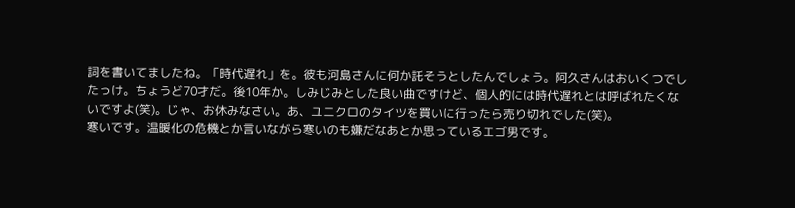詞を書いてましたね。「時代遅れ」を。彼も河島さんに何か託そうとしたんでしょう。阿久さんはおいくつでしたっけ。ちょうど70才だ。後10年か。しみじみとした良い曲ですけど、個人的には時代遅れとは呼ばれたくないですよ(笑)。じゃ、お休みなさい。あ、ユニクロのタイツを買いに行ったら売り切れでした(笑)。
寒いです。温暖化の危機とか言いながら寒いのも嫌だなあとか思っているエゴ男です。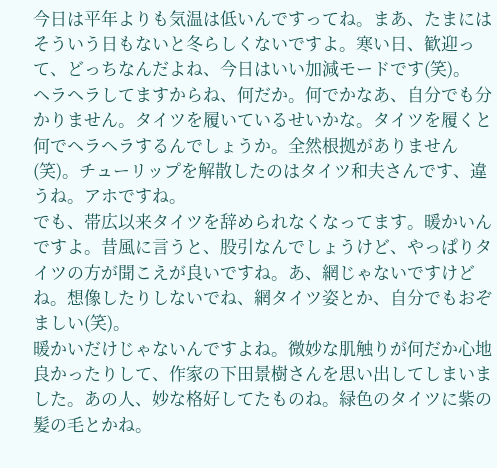今日は平年よりも気温は低いんですってね。まあ、たまにはそういう日もないと冬らしくないですよ。寒い日、歓迎って、どっちなんだよね、今日はいい加減モードです(笑)。
ヘラヘラしてますからね、何だか。何でかなあ、自分でも分かりません。タイツを履いているせいかな。タイツを履くと何でヘラヘラするんでしょうか。全然根拠がありません(笑)。チューリップを解散したのはタイツ和夫さんです、違うね。アホですね。
でも、帯広以来タイツを辞められなくなってます。暖かいんですよ。昔風に言うと、股引なんでしょうけど、やっぱりタイツの方が聞こえが良いですね。あ、網じゃないですけどね。想像したりしないでね、網タイツ姿とか、自分でもおぞましい(笑)。
暖かいだけじゃないんですよね。微妙な肌触りが何だか心地良かったりして、作家の下田景樹さんを思い出してしまいました。あの人、妙な格好してたものね。緑色のタイツに紫の髪の毛とかね。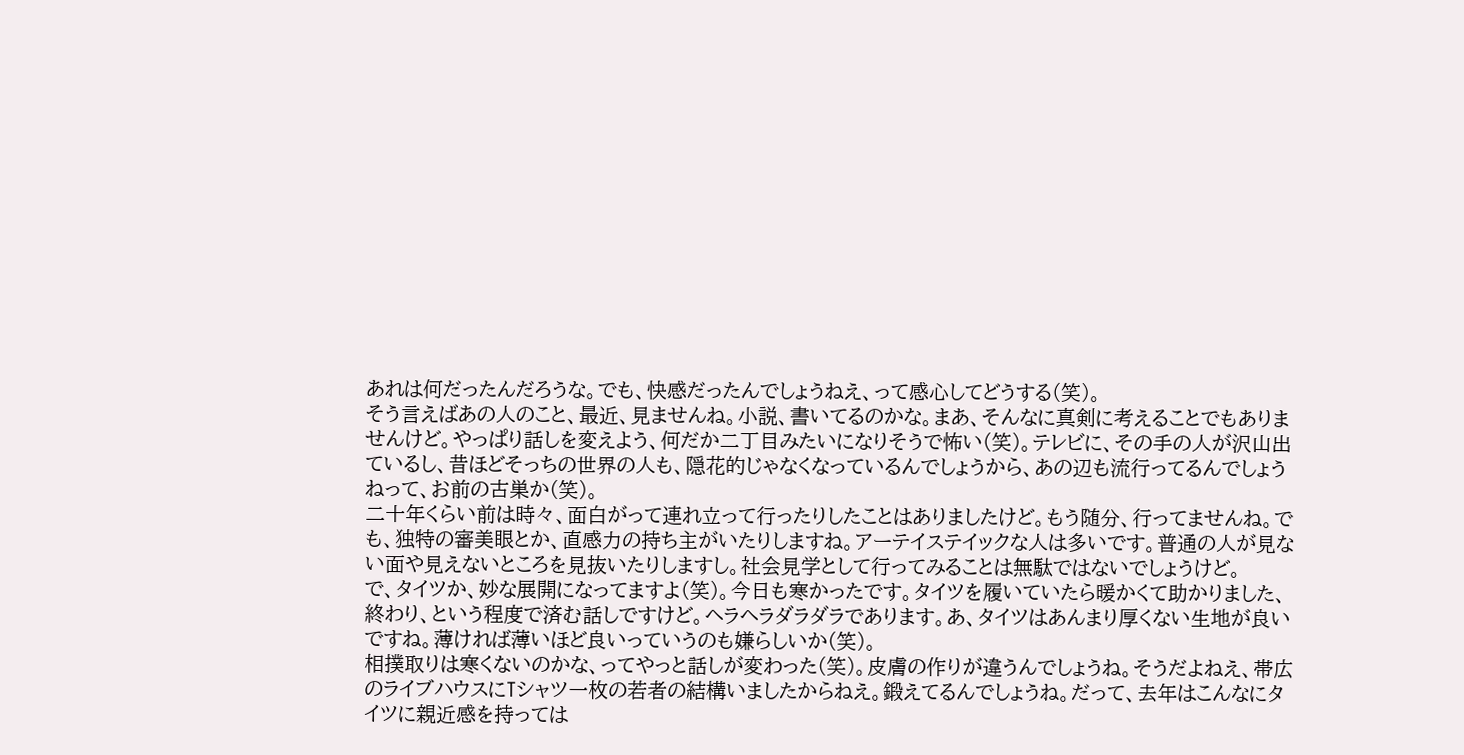あれは何だったんだろうな。でも、快感だったんでしょうねえ、って感心してどうする(笑)。
そう言えばあの人のこと、最近、見ませんね。小説、書いてるのかな。まあ、そんなに真剣に考えることでもありませんけど。やっぱり話しを変えよう、何だか二丁目みたいになりそうで怖い(笑)。テレビに、その手の人が沢山出ているし、昔ほどそっちの世界の人も、隠花的じゃなくなっているんでしょうから、あの辺も流行ってるんでしょうねって、お前の古巣か(笑)。
二十年くらい前は時々、面白がって連れ立って行ったりしたことはありましたけど。もう随分、行ってませんね。でも、独特の審美眼とか、直感力の持ち主がいたりしますね。アーテイステイックな人は多いです。普通の人が見ない面や見えないところを見抜いたりしますし。社会見学として行ってみることは無駄ではないでしょうけど。
で、タイツか、妙な展開になってますよ(笑)。今日も寒かったです。タイツを履いていたら暖かくて助かりました、終わり、という程度で済む話しですけど。ヘラヘラダラダラであります。あ、タイツはあんまり厚くない生地が良いですね。薄ければ薄いほど良いっていうのも嫌らしいか(笑)。
相撲取りは寒くないのかな、ってやっと話しが変わった(笑)。皮膚の作りが違うんでしょうね。そうだよねえ、帯広のライブハウスにTシャツ一枚の若者の結構いましたからねえ。鍛えてるんでしょうね。だって、去年はこんなにタイツに親近感を持っては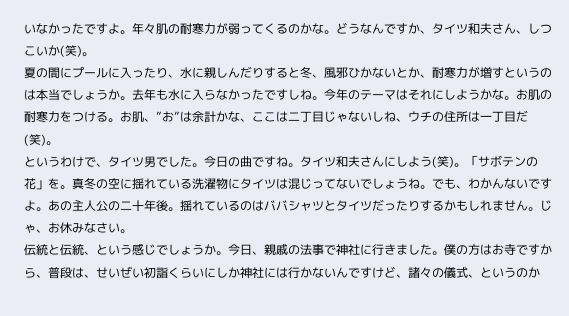いなかったですよ。年々肌の耐寒力が弱ってくるのかな。どうなんですか、タイツ和夫さん、しつこいか(笑)。
夏の間にプールに入ったり、水に親しんだりすると冬、風邪ひかないとか、耐寒力が増すというのは本当でしょうか。去年も水に入らなかったですしね。今年のテーマはそれにしようかな。お肌の耐寒力をつける。お肌、”お”は余計かな、ここは二丁目じゃないしね、ウチの住所は一丁目だ(笑)。
というわけで、タイツ男でした。今日の曲ですね。タイツ和夫さんにしよう(笑)。「サボテンの花」を。真冬の空に揺れている洗濯物にタイツは混じってないでしょうね。でも、わかんないですよ。あの主人公の二十年後。揺れているのはババシャツとタイツだったりするかもしれません。じゃ、お休みなさい。
伝統と伝統、という感じでしょうか。今日、親戚の法事で神社に行きました。僕の方はお寺ですから、普段は、せいぜい初詣くらいにしか神社には行かないんですけど、諸々の儀式、というのか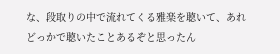な、段取りの中で流れてくる雅楽を聴いて、あれどっかで聴いたことあるぞと思ったん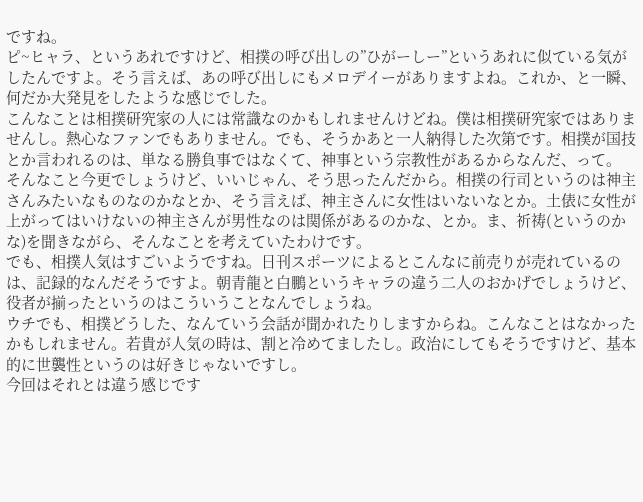ですね。
ピ~ヒャラ、というあれですけど、相撲の呼び出しの”ひがーしー”というあれに似ている気がしたんですよ。そう言えば、あの呼び出しにもメロデイーがありますよね。これか、と一瞬、何だか大発見をしたような感じでした。
こんなことは相撲研究家の人には常識なのかもしれませんけどね。僕は相撲研究家ではありませんし。熱心なファンでもありません。でも、そうかあと一人納得した次第です。相撲が国技とか言われるのは、単なる勝負事ではなくて、神事という宗教性があるからなんだ、って。
そんなこと今更でしょうけど、いいじゃん、そう思ったんだから。相撲の行司というのは神主さんみたいなものなのかなとか、そう言えば、神主さんに女性はいないなとか。土俵に女性が上がってはいけないの神主さんが男性なのは関係があるのかな、とか。ま、祈祷(というのかな)を聞きながら、そんなことを考えていたわけです。
でも、相撲人気はすごいようですね。日刊スポーツによるとこんなに前売りが売れているのは、記録的なんだそうですよ。朝青龍と白鵬というキャラの違う二人のおかげでしょうけど、役者が揃ったというのはこういうことなんでしょうね。
ウチでも、相撲どうした、なんていう会話が聞かれたりしますからね。こんなことはなかったかもしれません。若貴が人気の時は、割と冷めてましたし。政治にしてもそうですけど、基本的に世襲性というのは好きじゃないですし。
今回はそれとは違う感じです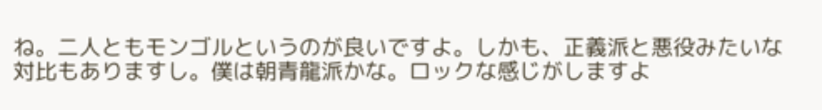ね。二人ともモンゴルというのが良いですよ。しかも、正義派と悪役みたいな対比もありますし。僕は朝青龍派かな。ロックな感じがしますよ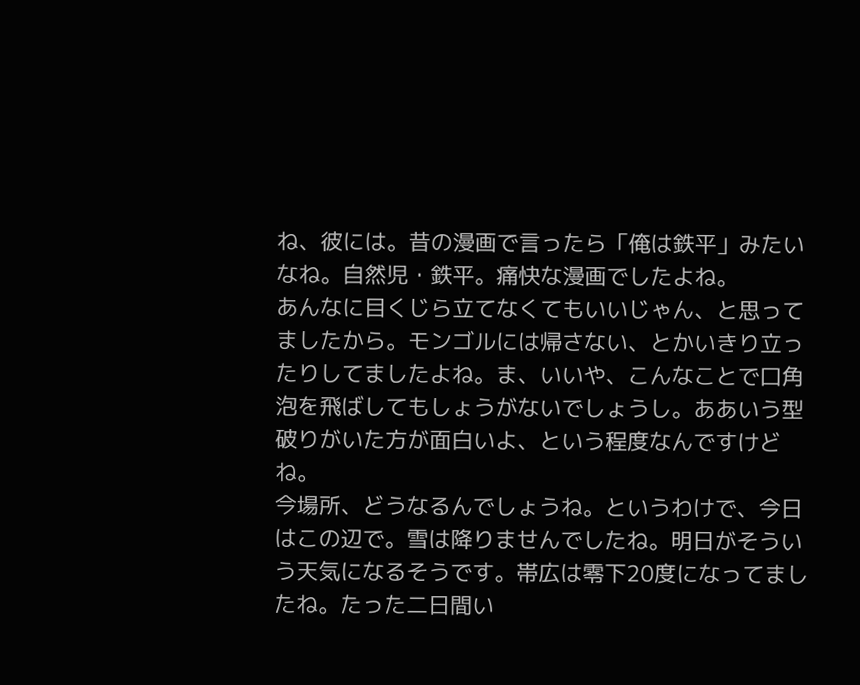ね、彼には。昔の漫画で言ったら「俺は鉄平」みたいなね。自然児・鉄平。痛快な漫画でしたよね。
あんなに目くじら立てなくてもいいじゃん、と思ってましたから。モンゴルには帰さない、とかいきり立ったりしてましたよね。ま、いいや、こんなことで口角泡を飛ばしてもしょうがないでしょうし。ああいう型破りがいた方が面白いよ、という程度なんですけどね。
今場所、どうなるんでしょうね。というわけで、今日はこの辺で。雪は降りませんでしたね。明日がそういう天気になるそうです。帯広は零下20度になってましたね。たった二日間い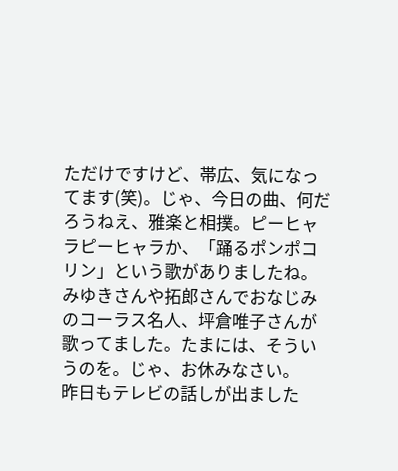ただけですけど、帯広、気になってます(笑)。じゃ、今日の曲、何だろうねえ、雅楽と相撲。ピーヒャラピーヒャラか、「踊るポンポコリン」という歌がありましたね。みゆきさんや拓郎さんでおなじみのコーラス名人、坪倉唯子さんが歌ってました。たまには、そういうのを。じゃ、お休みなさい。
昨日もテレビの話しが出ました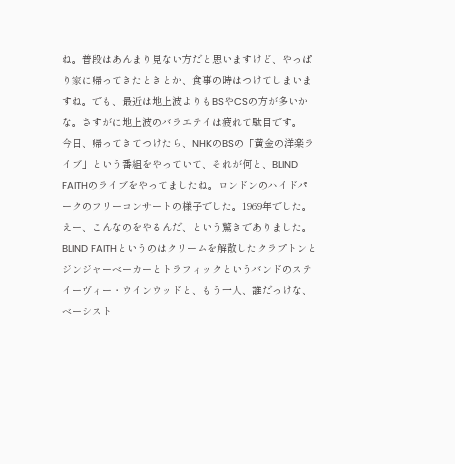ね。普段はあんまり見ない方だと思いますけど、やっぱり家に帰ってきたときとか、食事の時はつけてしまいますね。でも、最近は地上波よりもBSやCSの方が多いかな。さすがに地上波のバラエテイは疲れて駄目です。
今日、帰ってきてつけたら、NHKのBSの「黄金の洋楽ライブ」という番組をやっていて、それが何と、BLIND FAITHのライブをやってましたね。ロンドンのハイドパークのフリーコンサートの様子でした。1969年でした。えー、こんなのをやるんだ、という驚きでありました。
BLIND FAITHというのはクリームを解散したクラプトンとジンジャーベーカーとトラフィックというバンドのステイーヴィー・ウインウッドと、もう一人、誰だっけな、ベーシスト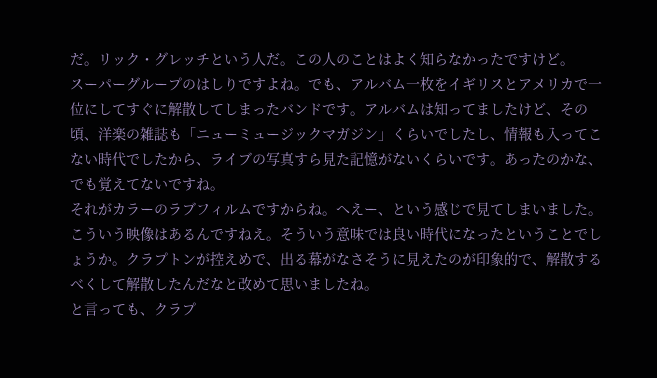だ。リック・グレッチという人だ。この人のことはよく知らなかったですけど。
スーパーグループのはしりですよね。でも、アルバム一枚をイギリスとアメリカで一位にしてすぐに解散してしまったバンドです。アルバムは知ってましたけど、その頃、洋楽の雑誌も「ニューミュージックマガジン」くらいでしたし、情報も入ってこない時代でしたから、ライブの写真すら見た記憶がないくらいです。あったのかな、でも覚えてないですね。
それがカラーのラブフィルムですからね。へえー、という感じで見てしまいました。こういう映像はあるんですねえ。そういう意味では良い時代になったということでしょうか。クラプトンが控えめで、出る幕がなさそうに見えたのが印象的で、解散するべくして解散したんだなと改めて思いましたね。
と言っても、クラプ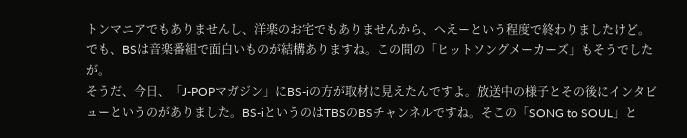トンマニアでもありませんし、洋楽のお宅でもありませんから、へえーという程度で終わりましたけど。でも、BSは音楽番組で面白いものが結構ありますね。この間の「ヒットソングメーカーズ」もそうでしたが。
そうだ、今日、「J-POPマガジン」にBS-iの方が取材に見えたんですよ。放送中の様子とその後にインタビューというのがありました。BS-iというのはTBSのBSチャンネルですね。そこの「SONG to SOUL」と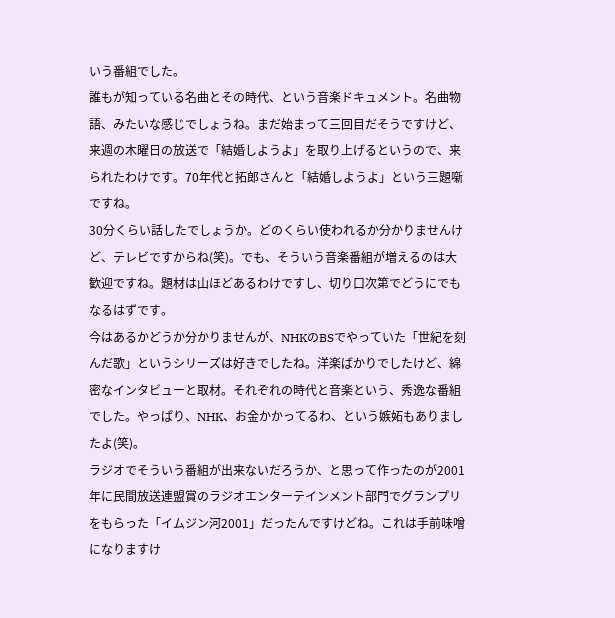いう番組でした。
誰もが知っている名曲とその時代、という音楽ドキュメント。名曲物語、みたいな感じでしょうね。まだ始まって三回目だそうですけど、来週の木曜日の放送で「結婚しようよ」を取り上げるというので、来られたわけです。70年代と拓郎さんと「結婚しようよ」という三題噺ですね。
30分くらい話したでしょうか。どのくらい使われるか分かりませんけど、テレビですからね(笑)。でも、そういう音楽番組が増えるのは大歓迎ですね。題材は山ほどあるわけですし、切り口次第でどうにでもなるはずです。
今はあるかどうか分かりませんが、NHKのBSでやっていた「世紀を刻んだ歌」というシリーズは好きでしたね。洋楽ばかりでしたけど、綿密なインタビューと取材。それぞれの時代と音楽という、秀逸な番組でした。やっぱり、NHK、お金かかってるわ、という嫉妬もありましたよ(笑)。
ラジオでそういう番組が出来ないだろうか、と思って作ったのが2001年に民間放送連盟賞のラジオエンターテインメント部門でグランプリをもらった「イムジン河2001」だったんですけどね。これは手前味噌になりますけ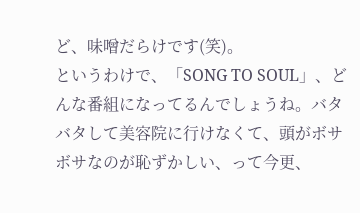ど、味噌だらけです(笑)。
というわけで、「SONG TO SOUL」、どんな番組になってるんでしょうね。バタバタして美容院に行けなくて、頭がボサボサなのが恥ずかしい、って今更、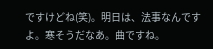ですけどね(笑)。明日は、法事なんですよ。寒そうだなあ。曲ですね。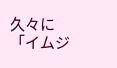久々に「イムジ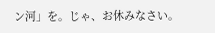ン河」を。じゃ、お休みなさい。